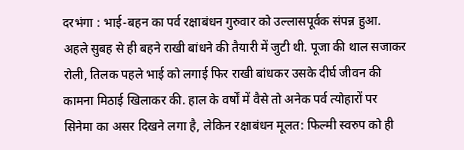दरभंगा : भाई-बहन का पर्व रक्षाबंधन गुरुवार को उल्लासपूर्वक संपन्न हुआ. अहले सुबह से ही बहने राखी बांधने की तैयारी में जुटी थी. पूजा की थाल सजाकर रोली, तिलक पहले भाई को लगाई फिर राखी बांधकर उसके दीर्घ जीवन की कामना मिठाई खिलाकर की. हाल के वर्षों में वैसे तो अनेक पर्व त्योहारों पर सिनेमा का असर दिखने लगा है, लेकिन रक्षाबंधन मूलत: फिल्मी स्वरुप को ही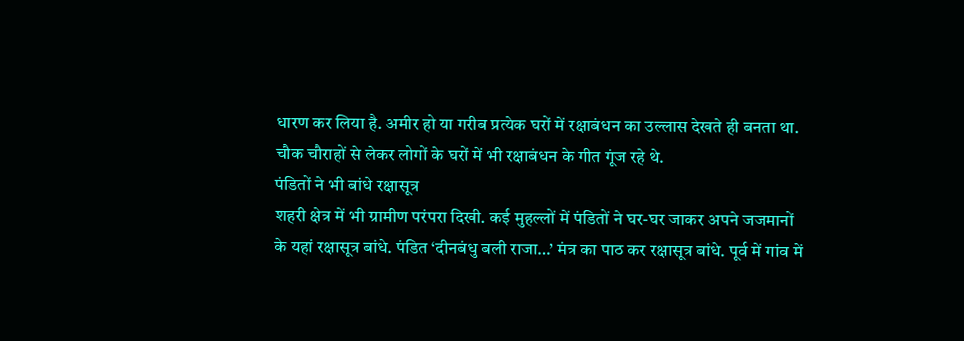धारण कर लिया है. अमीर हो या गरीब प्रत्येक घरों में रक्षाबंधन का उल्लास देखते ही बनता था. चौक चौराहों से लेकर लोगों के घरों में भी रक्षाबंधन के गीत गूंज रहे थे.
पंडितों ने भी बांधे रक्षासूत्र
शहरी क्षेत्र में भी ग्रामीण परंपरा दिखी. कई मुहल्लों में पंडितों ने घर-घर जाकर अपने जजमानों के यहां रक्षासूत्र बांधे. पंडित ‘दीनबंधु बली राजा…’ मंत्र का पाठ कर रक्षासूत्र बांधे. पूर्व में गांव में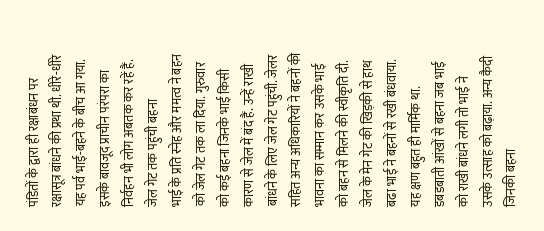पंडितों के द्वारा ही रक्षाबंधन पर रक्षासूत्र बांधने की प्रथा थी. धीरे-धीरे यह पर्व भाई-बहने के बीच आ गया. इसके बावजूद प्राचीन परंपरा का निर्वहन भी लोग अबतक कर रहें हैं.
जेल गेट तक पहुंची बहना
भाई के प्रति स्नेह और ममत्व ने बहन को जेल गेट तक ला दिया. गुरुवार को कई बहना जिनके भाई किसी कारण से जेल में बंद हैं. उन्हें राखी बांधने के लिए जेल गेट पहुंची. जेलर सहित अन्य अधिकारियों ने बहनों की भावना का सम्मान कर उसके भाई को बहन से मिलने की स्वीकृति दी.
जेल के मेन गेट की खिड़की से हाथ बढा भाई ने बहनों से रखी बंधवाया. यह क्षण बहुत ही मार्मिक था. डबडबाती आंखों से बहना जब भाई को राखी बांधने लगी तो भाई ने उसके उत्साह को बढ़ाया. अन्य कैदी जिनकी बहना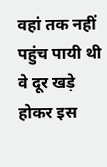वहां तक नहीं पहुंच पायी थी वे दूर खड़े होकर इस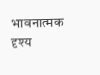भावनात्मक दृश्य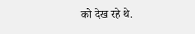को देख रहे थे.